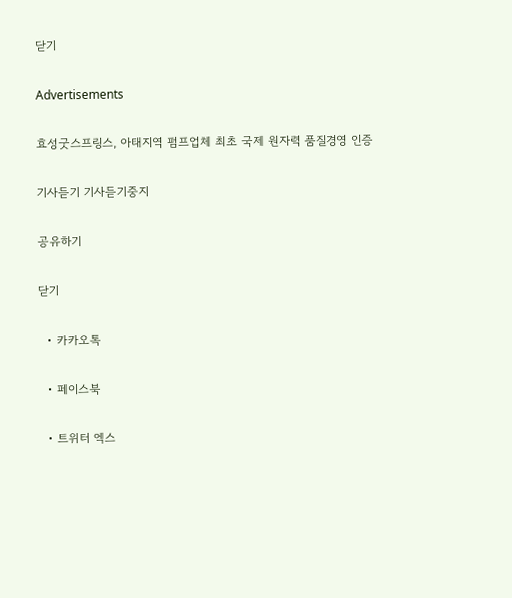닫기

Advertisements

효성굿스프링스, 아태지역 펌프업체 최초 국제 원자력 품질경영 인증

기사듣기 기사듣기중지

공유하기

닫기

  • 카카오톡

  • 페이스북

  • 트위터 엑스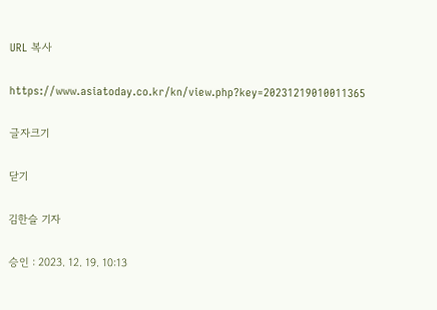URL 복사

https://www.asiatoday.co.kr/kn/view.php?key=20231219010011365

글자크기

닫기

김한슬 기자

승인 : 2023. 12. 19. 10:13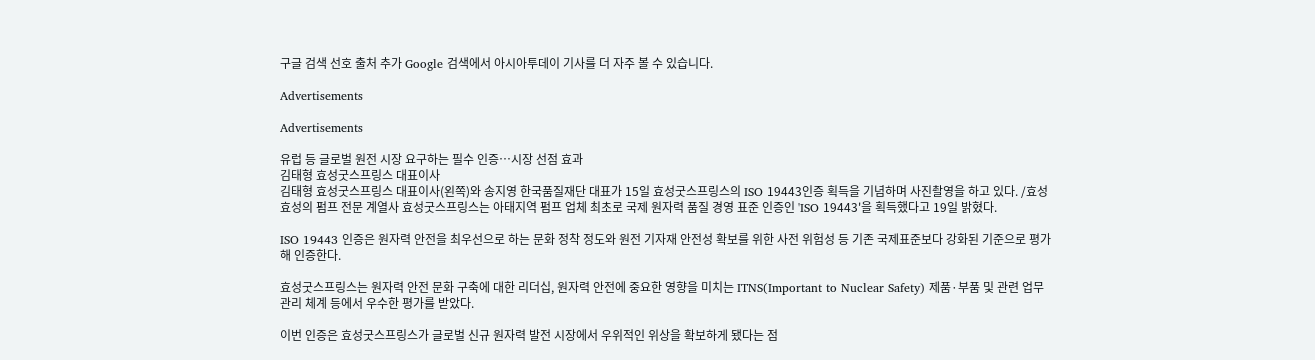구글 검색 선호 출처 추가 Google 검색에서 아시아투데이 기사를 더 자주 볼 수 있습니다.

Advertisements

Advertisements

유럽 등 글로벌 원전 시장 요구하는 필수 인증…시장 선점 효과
김태형 효성굿스프링스 대표이사
김태형 효성굿스프링스 대표이사(왼쪽)와 송지영 한국품질재단 대표가 15일 효성굿스프링스의 ISO 19443인증 획득을 기념하며 사진촬영을 하고 있다. /효성
효성의 펌프 전문 계열사 효성굿스프링스는 아태지역 펌프 업체 최초로 국제 원자력 품질 경영 표준 인증인 'ISO 19443'을 획득했다고 19일 밝혔다.

ISO 19443 인증은 원자력 안전을 최우선으로 하는 문화 정착 정도와 원전 기자재 안전성 확보를 위한 사전 위험성 등 기존 국제표준보다 강화된 기준으로 평가해 인증한다.

효성굿스프링스는 원자력 안전 문화 구축에 대한 리더십, 원자력 안전에 중요한 영향을 미치는 ITNS(Important to Nuclear Safety) 제품·부품 및 관련 업무 관리 체계 등에서 우수한 평가를 받았다.

이번 인증은 효성굿스프링스가 글로벌 신규 원자력 발전 시장에서 우위적인 위상을 확보하게 됐다는 점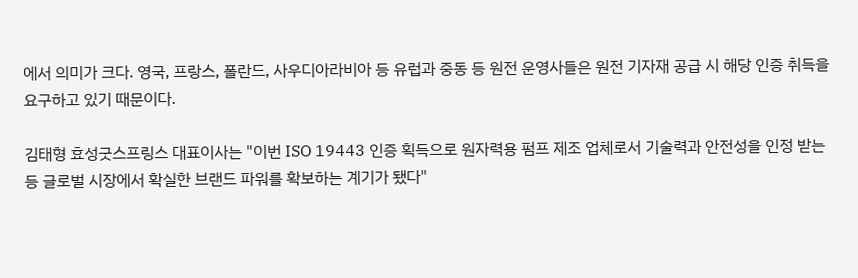에서 의미가 크다. 영국, 프랑스, 폴란드, 사우디아라비아 등 유럽과 중동 등 원전 운영사들은 원전 기자재 공급 시 해당 인증 취득을 요구하고 있기 때문이다.

김태형 효성굿스프링스 대표이사는 "이번 ISO 19443 인증 획득으로 원자력용 펌프 제조 업체로서 기술력과 안전성을 인정 받는 등 글로벌 시장에서 확실한 브랜드 파워를 확보하는 계기가 됐다"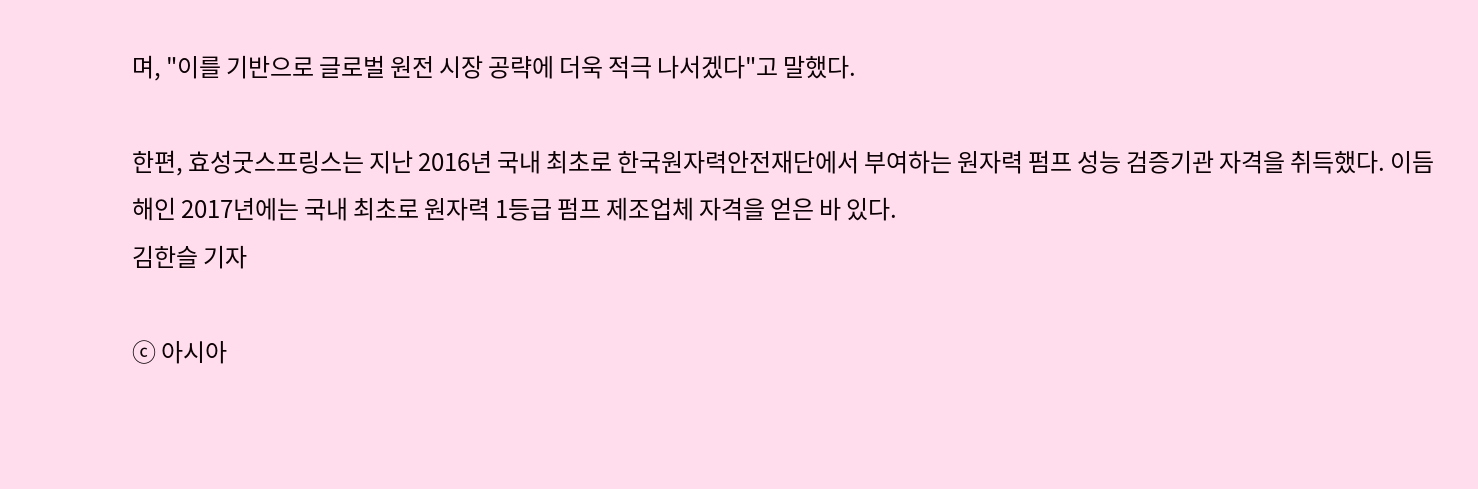며, "이를 기반으로 글로벌 원전 시장 공략에 더욱 적극 나서겠다"고 말했다.

한편, 효성굿스프링스는 지난 2016년 국내 최초로 한국원자력안전재단에서 부여하는 원자력 펌프 성능 검증기관 자격을 취득했다. 이듬해인 2017년에는 국내 최초로 원자력 1등급 펌프 제조업체 자격을 얻은 바 있다.
김한슬 기자

ⓒ 아시아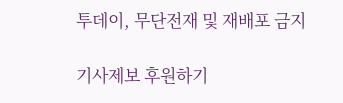투데이, 무단전재 및 재배포 금지

기사제보 후원하기